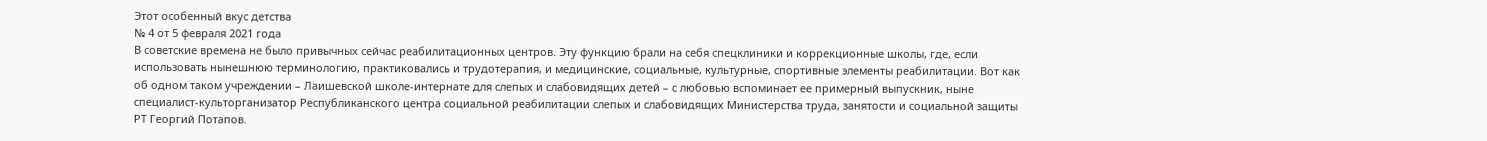Этот особенный вкус детства
№ 4 от 5 февраля 2021 года
В советские времена не было привычных сейчас реабилитационных центров. Эту функцию брали на себя спецклиники и коррекционные школы, где, если использовать нынешнюю терминологию, практиковались и трудотерапия, и медицинские, социальные, культурные, спортивные элементы реабилитации. Вот как об одном таком учреждении – Лаишевской школе-интернате для слепых и слабовидящих детей – с любовью вспоминает ее примерный выпускник, ныне специалист-культорганизатор Республиканского центра социальной реабилитации слепых и слабовидящих Министерства труда, занятости и социальной защиты РТ Георгий Потапов.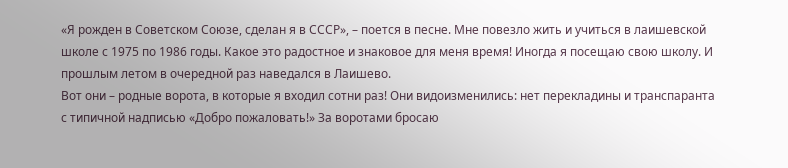«Я рожден в Советском Союзе, сделан я в СССР», – поется в песне. Мне повезло жить и учиться в лаишевской школе с 1975 по 1986 годы. Какое это радостное и знаковое для меня время! Иногда я посещаю свою школу. И прошлым летом в очередной раз наведался в Лаишево.
Вот они – родные ворота, в которые я входил сотни раз! Они видоизменились: нет перекладины и транспаранта с типичной надписью «Добро пожаловать!» За воротами бросаю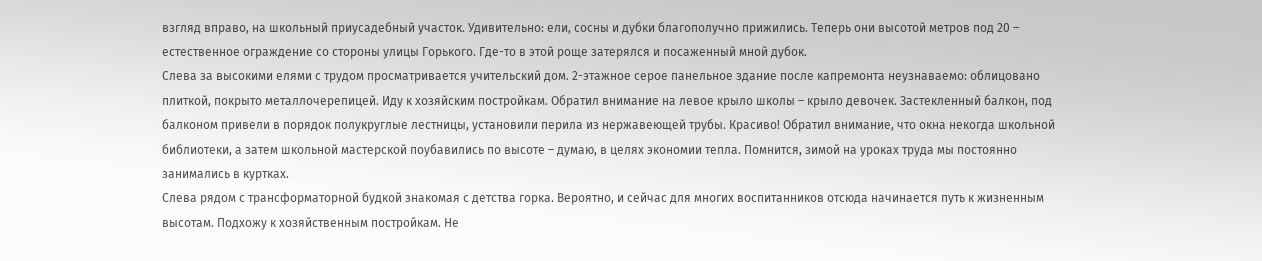взгляд вправо, на школьный приусадебный участок. Удивительно: ели, сосны и дубки благополучно прижились. Теперь они высотой метров под 20 – естественное ограждение со стороны улицы Горького. Где-то в этой роще затерялся и посаженный мной дубок.
Слева за высокими елями с трудом просматривается учительский дом. 2-этажное серое панельное здание после капремонта неузнаваемо: облицовано плиткой, покрыто металлочерепицей. Иду к хозяйским постройкам. Обратил внимание на левое крыло школы – крыло девочек. Застекленный балкон, под балконом привели в порядок полукруглые лестницы, установили перила из нержавеющей трубы. Красиво! Обратил внимание, что окна некогда школьной библиотеки, а затем школьной мастерской поубавились по высоте – думаю, в целях экономии тепла. Помнится, зимой на уроках труда мы постоянно занимались в куртках.
Слева рядом с трансформаторной будкой знакомая с детства горка. Вероятно, и сейчас для многих воспитанников отсюда начинается путь к жизненным высотам. Подхожу к хозяйственным постройкам. Не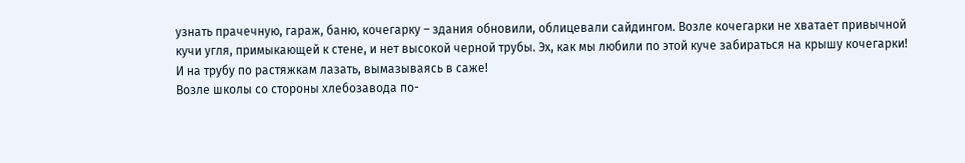узнать прачечную, гараж, баню, кочегарку – здания обновили, облицевали сайдингом. Возле кочегарки не хватает привычной кучи угля, примыкающей к стене, и нет высокой черной трубы. Эх, как мы любили по этой куче забираться на крышу кочегарки! И на трубу по растяжкам лазать, вымазываясь в саже!
Возле школы со стороны хлебозавода по-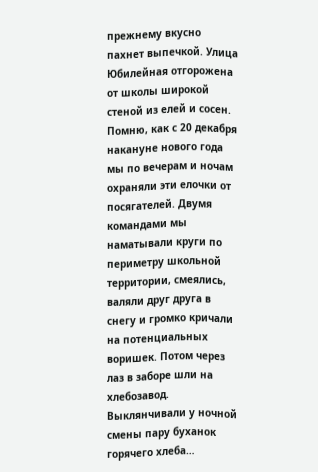прежнему вкусно пахнет выпечкой. Улица Юбилейная отгорожена от школы широкой стеной из елей и сосен. Помню, как с 20 декабря накануне нового года мы по вечерам и ночам охраняли эти елочки от посягателей. Двумя командами мы наматывали круги по периметру школьной территории, смеялись, валяли друг друга в снегу и громко кричали на потенциальных воришек. Потом через лаз в заборе шли на хлебозавод. Выклянчивали у ночной смены пару буханок горячего хлеба…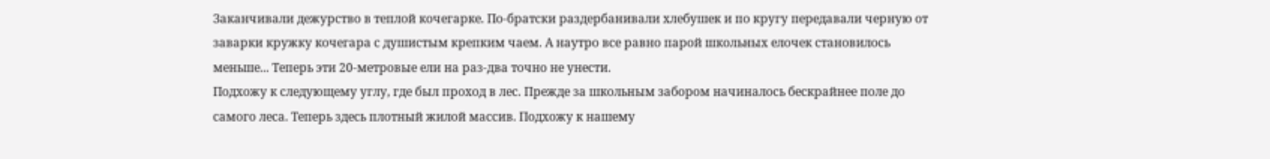Заканчивали дежурство в теплой кочегарке. По-братски раздербанивали хлебушек и по кругу передавали черную от заварки кружку кочегара с душистым крепким чаем. А наутро все равно парой школьных елочек становилось меньше... Теперь эти 20-метровые ели на раз-два точно не унести.
Подхожу к следующему углу, где был проход в лес. Прежде за школьным забором начиналось бескрайнее поле до самого леса. Теперь здесь плотный жилой массив. Подхожу к нашему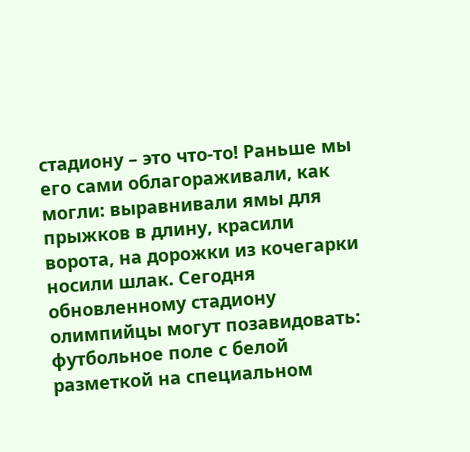стадиону – это что-то! Раньше мы его сами облагораживали, как могли: выравнивали ямы для прыжков в длину, красили ворота, на дорожки из кочегарки носили шлак. Сегодня обновленному стадиону олимпийцы могут позавидовать: футбольное поле с белой разметкой на специальном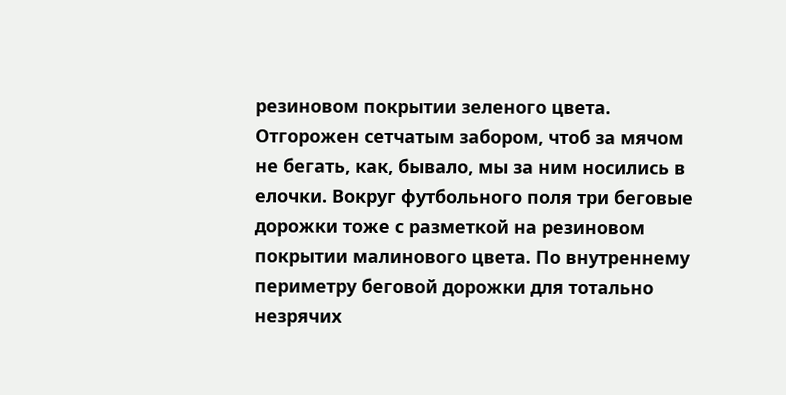резиновом покрытии зеленого цвета. Отгорожен сетчатым забором, чтоб за мячом не бегать, как, бывало, мы за ним носились в елочки. Вокруг футбольного поля три беговые дорожки тоже с разметкой на резиновом покрытии малинового цвета. По внутреннему периметру беговой дорожки для тотально незрячих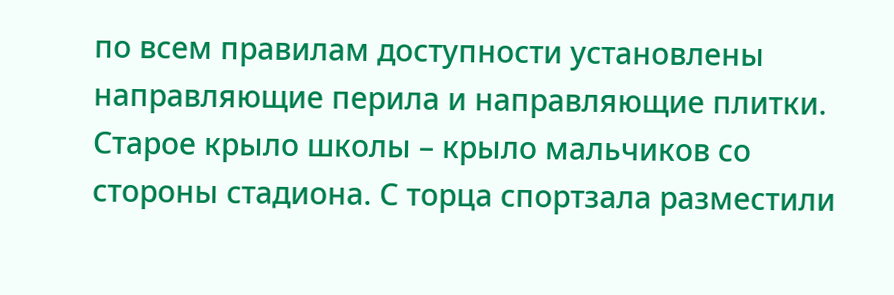по всем правилам доступности установлены направляющие перила и направляющие плитки.
Старое крыло школы – крыло мальчиков со стороны стадиона. С торца спортзала разместили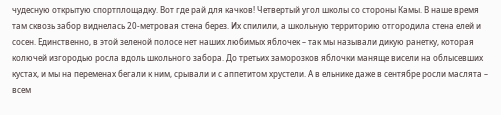чудесную открытую спортплощадку. Вот где рай для качков! Четвертый угол школы со стороны Камы. В наше время там сквозь забор виднелась 20-метровая стена берез. Их спилили, а школьную территорию отгородила стена елей и сосен. Единственно, в этой зеленой полосе нет наших любимых яблочек – так мы называли дикую ранетку, которая колючей изгородью росла вдоль школьного забора. До третьих заморозков яблочки маняще висели на облысевших кустах, и мы на переменах бегали к ним, срывали и с аппетитом хрустели. А в ельнике даже в сентябре росли маслята – всем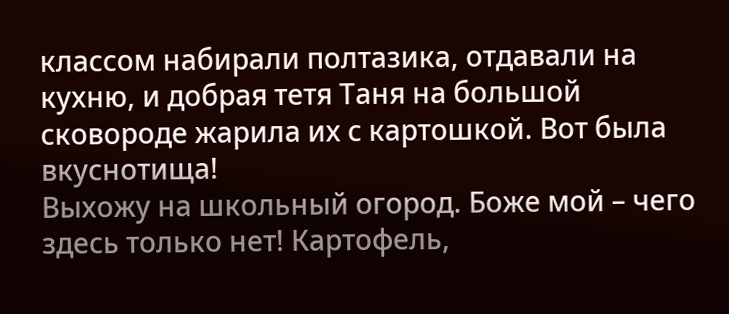классом набирали полтазика, отдавали на кухню, и добрая тетя Таня на большой сковороде жарила их с картошкой. Вот была вкуснотища!
Выхожу на школьный огород. Боже мой – чего здесь только нет! Картофель,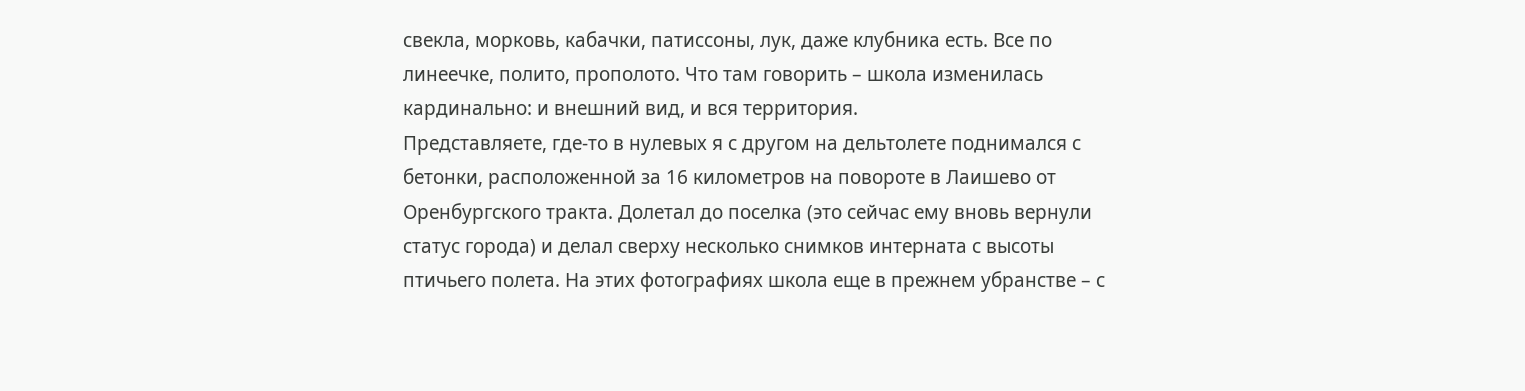свекла, морковь, кабачки, патиссоны, лук, даже клубника есть. Все по линеечке, полито, прополото. Что там говорить – школа изменилась кардинально: и внешний вид, и вся территория.
Представляете, где-то в нулевых я с другом на дельтолете поднимался с бетонки, расположенной за 16 километров на повороте в Лаишево от Оренбургского тракта. Долетал до поселка (это сейчас ему вновь вернули статус города) и делал сверху несколько снимков интерната с высоты птичьего полета. На этих фотографиях школа еще в прежнем убранстве – с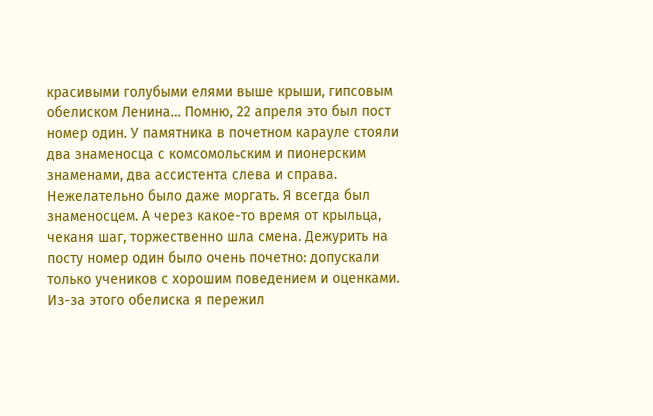красивыми голубыми елями выше крыши, гипсовым обелиском Ленина… Помню, 22 апреля это был пост номер один. У памятника в почетном карауле стояли два знаменосца с комсомольским и пионерским знаменами, два ассистента слева и справа. Нежелательно было даже моргать. Я всегда был знаменосцем. А через какое-то время от крыльца, чеканя шаг, торжественно шла смена. Дежурить на посту номер один было очень почетно: допускали только учеников с хорошим поведением и оценками.
Из-за этого обелиска я пережил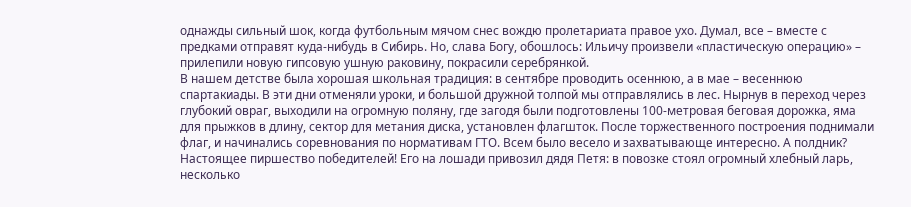однажды сильный шок, когда футбольным мячом снес вождю пролетариата правое ухо. Думал, все – вместе с предками отправят куда-нибудь в Сибирь. Но, слава Богу, обошлось: Ильичу произвели «пластическую операцию» – прилепили новую гипсовую ушную раковину, покрасили серебрянкой.
В нашем детстве была хорошая школьная традиция: в сентябре проводить осеннюю, а в мае – весеннюю спартакиады. В эти дни отменяли уроки, и большой дружной толпой мы отправлялись в лес. Нырнув в переход через глубокий овраг, выходили на огромную поляну, где загодя были подготовлены 100-метровая беговая дорожка, яма для прыжков в длину, сектор для метания диска, установлен флагшток. После торжественного построения поднимали флаг, и начинались соревнования по нормативам ГТО. Всем было весело и захватывающе интересно. А полдник? Настоящее пиршество победителей! Его на лошади привозил дядя Петя: в повозке стоял огромный хлебный ларь, несколько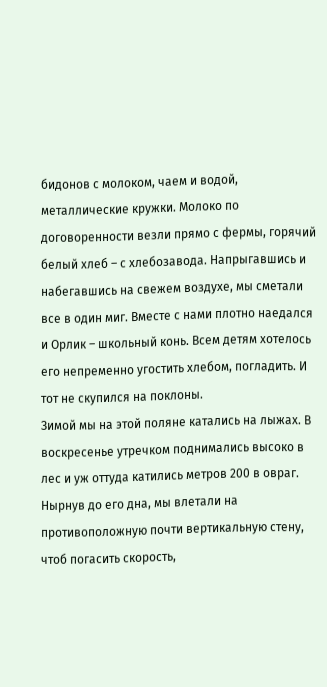бидонов с молоком, чаем и водой, металлические кружки. Молоко по договоренности везли прямо с фермы, горячий белый хлеб – с хлебозавода. Напрыгавшись и набегавшись на свежем воздухе, мы сметали все в один миг. Вместе с нами плотно наедался и Орлик – школьный конь. Всем детям хотелось его непременно угостить хлебом, погладить. И тот не скупился на поклоны.
Зимой мы на этой поляне катались на лыжах. В воскресенье утречком поднимались высоко в лес и уж оттуда катились метров 200 в овраг. Нырнув до его дна, мы влетали на противоположную почти вертикальную стену, чтоб погасить скорость,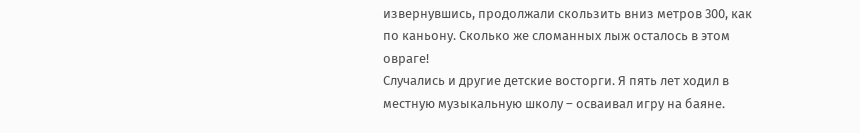извернувшись, продолжали скользить вниз метров 300, как по каньону. Сколько же сломанных лыж осталось в этом овраге!
Случались и другие детские восторги. Я пять лет ходил в местную музыкальную школу – осваивал игру на баяне.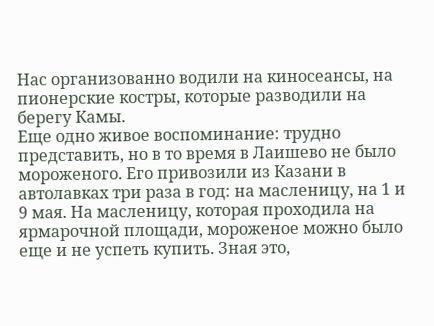Нас организованно водили на киносеансы, на пионерские костры, которые разводили на берегу Камы.
Еще одно живое воспоминание: трудно представить, но в то время в Лаишево не было мороженого. Его привозили из Казани в автолавках три раза в год: на масленицу, на 1 и 9 мая. На масленицу, которая проходила на ярмарочной площади, мороженое можно было еще и не успеть купить. Зная это,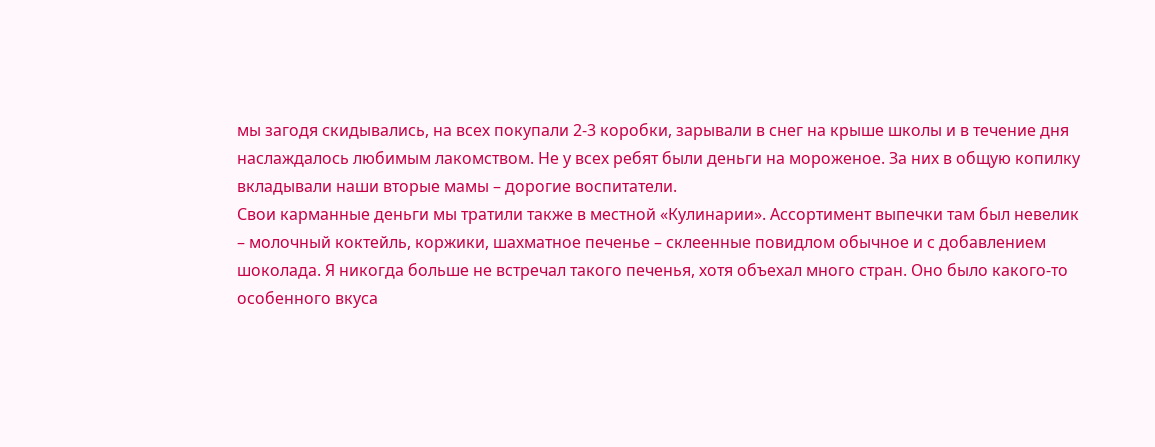мы загодя скидывались, на всех покупали 2-3 коробки, зарывали в снег на крыше школы и в течение дня наслаждалось любимым лакомством. Не у всех ребят были деньги на мороженое. За них в общую копилку вкладывали наши вторые мамы – дорогие воспитатели.
Свои карманные деньги мы тратили также в местной «Кулинарии». Ассортимент выпечки там был невелик – молочный коктейль, коржики, шахматное печенье – склеенные повидлом обычное и с добавлением шоколада. Я никогда больше не встречал такого печенья, хотя объехал много стран. Оно было какого-то особенного вкуса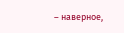– наверное,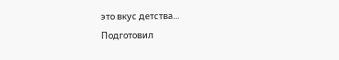это вкус детства...
Подготовил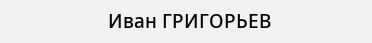Иван ГРИГОРЬЕВ